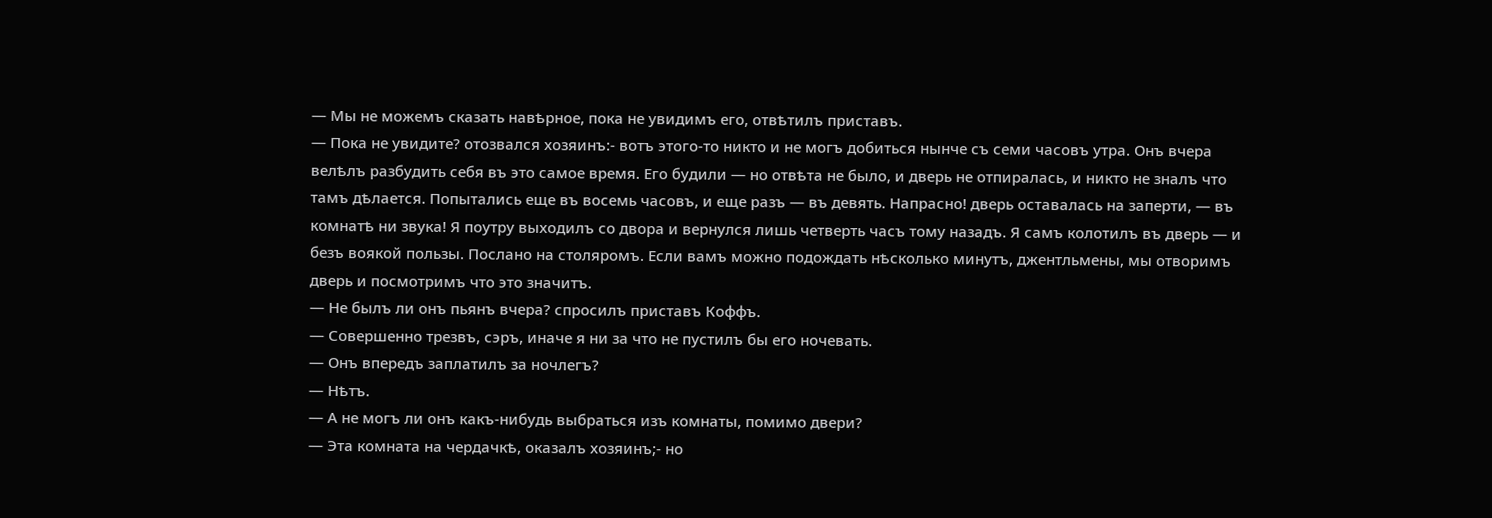— Мы не можемъ сказать навѣрное, пока не увидимъ его, отвѣтилъ приставъ.
— Пока не увидите? отозвался хозяинъ:- вотъ этого-то никто и не могъ добиться нынче съ семи часовъ утра. Онъ вчера велѣлъ разбудить себя въ это самое время. Его будили — но отвѣта не было, и дверь не отпиралась, и никто не зналъ что тамъ дѣлается. Попытались еще въ восемь часовъ, и еще разъ — въ девять. Напрасно! дверь оставалась на заперти, — въ комнатѣ ни звука! Я поутру выходилъ со двора и вернулся лишь четверть часъ тому назадъ. Я самъ колотилъ въ дверь — и безъ воякой пользы. Послано на столяромъ. Если вамъ можно подождать нѣсколько минутъ, джентльмены, мы отворимъ дверь и посмотримъ что это значитъ.
— Не былъ ли онъ пьянъ вчера? спросилъ приставъ Коффъ.
— Совершенно трезвъ, сэръ, иначе я ни за что не пустилъ бы его ночевать.
— Онъ впередъ заплатилъ за ночлегъ?
— Нѣтъ.
— А не могъ ли онъ какъ-нибудь выбраться изъ комнаты, помимо двери?
— Эта комната на чердачкѣ, оказалъ хозяинъ;- но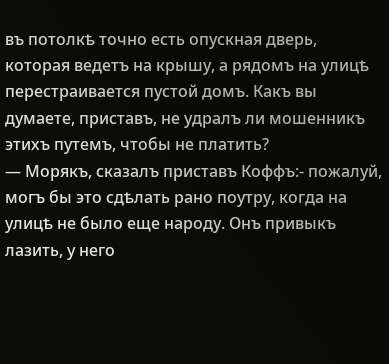въ потолкѣ точно есть опускная дверь, которая ведетъ на крышу, а рядомъ на улицѣ перестраивается пустой домъ. Какъ вы думаете, приставъ, не удралъ ли мошенникъ этихъ путемъ, чтобы не платить?
— Морякъ, сказалъ приставъ Коффъ:- пожалуй, могъ бы это сдѣлать рано поутру, когда на улицѣ не было еще народу. Онъ привыкъ лазить, у него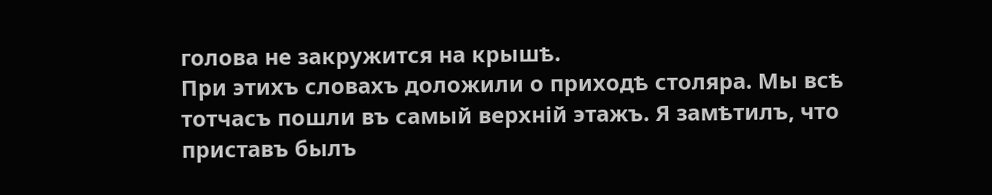голова не закружится на крышѣ.
При этихъ словахъ доложили о приходѣ столяра. Мы всѣ тотчасъ пошли въ самый верхній этажъ. Я замѣтилъ, что приставъ былъ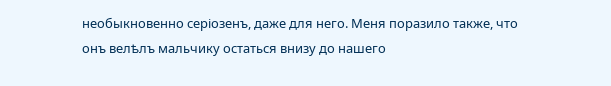необыкновенно серіозенъ, даже для него. Меня поразило также, что онъ велѣлъ мальчику остаться внизу до нашего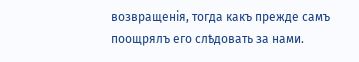возвращенія, тогда какъ прежде самъ поощрялъ его слѣдовать за нами.